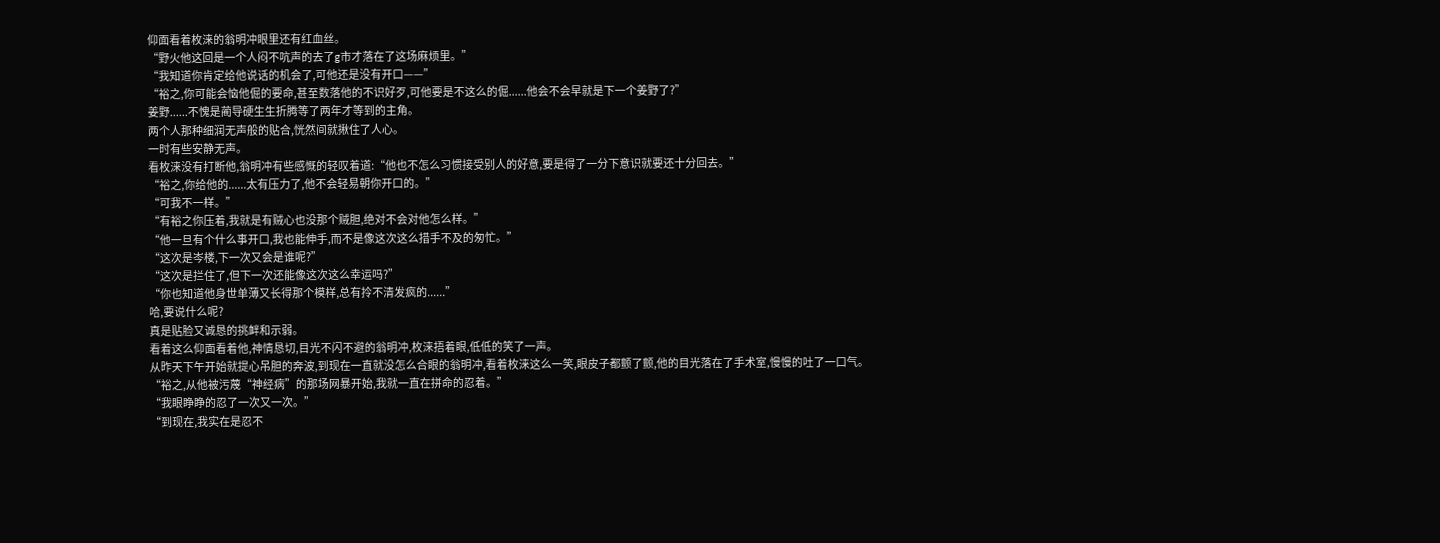仰面看着枚涞的翁明冲眼里还有红血丝。
“野火他这回是一个人闷不吭声的去了g市才落在了这场麻烦里。”
“我知道你肯定给他说话的机会了,可他还是没有开口——”
“裕之,你可能会恼他倔的要命,甚至数落他的不识好歹,可他要是不这么的倔......他会不会早就是下一个姜野了?”
姜野......不愧是蔺导硬生生折腾等了两年才等到的主角。
两个人那种细润无声般的贴合,恍然间就揪住了人心。
一时有些安静无声。
看枚涞没有打断他,翁明冲有些感慨的轻叹着道:“他也不怎么习惯接受别人的好意,要是得了一分下意识就要还十分回去。”
“裕之,你给他的......太有压力了,他不会轻易朝你开口的。”
“可我不一样。”
“有裕之你压着,我就是有贼心也没那个贼胆,绝对不会对他怎么样。”
“他一旦有个什么事开口,我也能伸手,而不是像这次这么措手不及的匆忙。”
“这次是岑楼,下一次又会是谁呢?”
“这次是拦住了,但下一次还能像这次这么幸运吗?”
“你也知道他身世单薄又长得那个模样,总有拎不清发疯的......”
哈,要说什么呢?
真是贴脸又诚恳的挑衅和示弱。
看着这么仰面看着他,神情恳切,目光不闪不避的翁明冲,枚涞捂着眼,低低的笑了一声。
从昨天下午开始就提心吊胆的奔波,到现在一直就没怎么合眼的翁明冲,看着枚涞这么一笑,眼皮子都颤了颤,他的目光落在了手术室,慢慢的吐了一口气。
“裕之,从他被污蔑“神经病”的那场网暴开始,我就一直在拼命的忍着。”
“我眼睁睁的忍了一次又一次。”
“到现在,我实在是忍不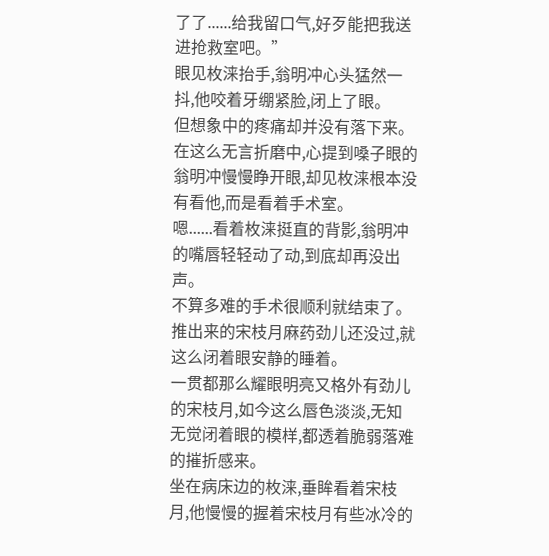了了......给我留口气,好歹能把我送进抢救室吧。”
眼见枚涞抬手,翁明冲心头猛然一抖,他咬着牙绷紧脸,闭上了眼。
但想象中的疼痛却并没有落下来。
在这么无言折磨中,心提到嗓子眼的翁明冲慢慢睁开眼,却见枚涞根本没有看他,而是看着手术室。
嗯......看着枚涞挺直的背影,翁明冲的嘴唇轻轻动了动,到底却再没出声。
不算多难的手术很顺利就结束了。
推出来的宋枝月麻药劲儿还没过,就这么闭着眼安静的睡着。
一贯都那么耀眼明亮又格外有劲儿的宋枝月,如今这么唇色淡淡,无知无觉闭着眼的模样,都透着脆弱落难的摧折感来。
坐在病床边的枚涞,垂眸看着宋枝月,他慢慢的握着宋枝月有些冰冷的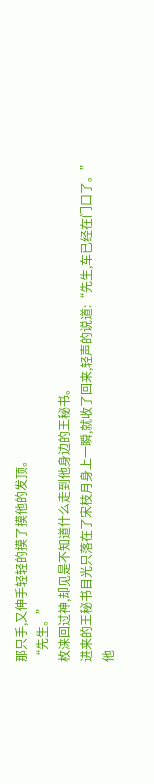那只手,又伸手轻轻的摸了摸他的发顶。
“先生。”
枚涞回过神,却见是不知道什么走到他身边的王秘书。
进来的王秘书目光只落在了宋枝月身上一瞬,就收了回来,轻声的说道:“先生,车已经在门口了。”
他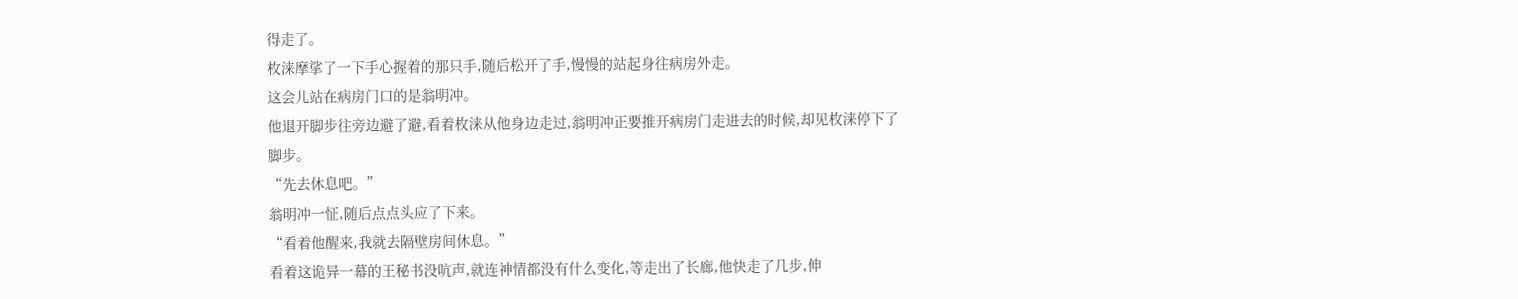得走了。
枚涞摩挲了一下手心握着的那只手,随后松开了手,慢慢的站起身往病房外走。
这会儿站在病房门口的是翁明冲。
他退开脚步往旁边避了避,看着枚涞从他身边走过,翁明冲正要推开病房门走进去的时候,却见枚涞停下了脚步。
“先去休息吧。”
翁明冲一怔,随后点点头应了下来。
“看着他醒来,我就去隔壁房间休息。”
看着这诡异一幕的王秘书没吭声,就连神情都没有什么变化,等走出了长廊,他快走了几步,伸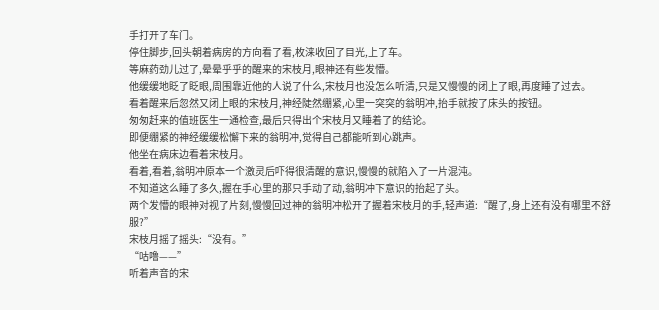手打开了车门。
停住脚步,回头朝着病房的方向看了看,枚涞收回了目光,上了车。
等麻药劲儿过了,晕晕乎乎的醒来的宋枝月,眼神还有些发懵。
他缓缓地眨了眨眼,周围靠近他的人说了什么,宋枝月也没怎么听清,只是又慢慢的闭上了眼,再度睡了过去。
看着醒来后忽然又闭上眼的宋枝月,神经陡然绷紧,心里一突突的翁明冲,抬手就按了床头的按钮。
匆匆赶来的值班医生一通检查,最后只得出个宋枝月又睡着了的结论。
即便绷紧的神经缓缓松懈下来的翁明冲,觉得自己都能听到心跳声。
他坐在病床边看着宋枝月。
看着,看着,翁明冲原本一个激灵后吓得很清醒的意识,慢慢的就陷入了一片混沌。
不知道这么睡了多久,握在手心里的那只手动了动,翁明冲下意识的抬起了头。
两个发懵的眼神对视了片刻,慢慢回过神的翁明冲松开了握着宋枝月的手,轻声道:“醒了,身上还有没有哪里不舒服?”
宋枝月摇了摇头:“没有。”
“咕噜——”
听着声音的宋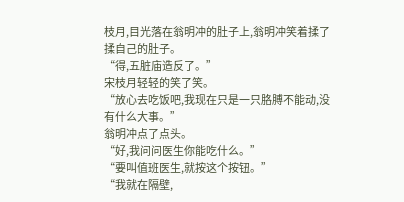枝月,目光落在翁明冲的肚子上,翁明冲笑着揉了揉自己的肚子。
“得,五脏庙造反了。”
宋枝月轻轻的笑了笑。
“放心去吃饭吧,我现在只是一只胳膊不能动,没有什么大事。”
翁明冲点了点头。
“好,我问问医生你能吃什么。”
“要叫值班医生,就按这个按钮。”
“我就在隔壁,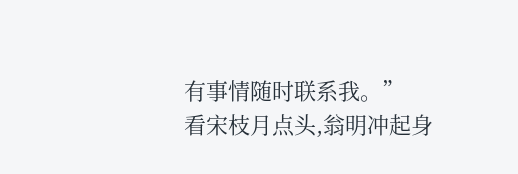有事情随时联系我。”
看宋枝月点头,翁明冲起身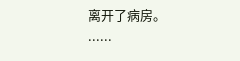离开了病房。
......